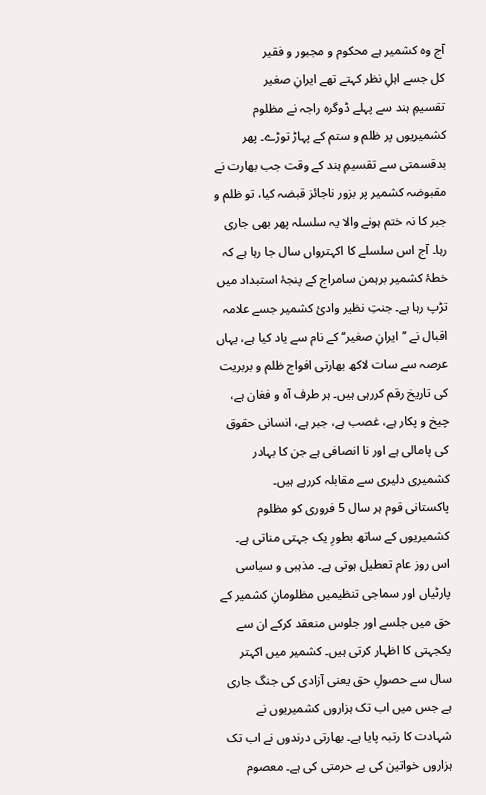آج وہ کشمیر ہے محکوم و مجبور و فقیر
کل جسے اہلِ نظر کہتے تھے ایرانِ صغیر
تقسیمِ ہند سے پہلے ڈوگرہ راجہ نے مظلوم کشمیریوں پر ظلم و ستم کے پہاڑ توڑے۔ پھر بدقسمتی سے تقسیمِ ہند کے وقت جب بھارت نے مقبوضہ کشمیر پر بزور ناجائز قبضہ کیا، تو ظلم و جبر کا نہ ختم ہونے والا یہ سلسلہ پھر بھی جاری رہا۔ آج اس سلسلے کا اکہترواں سال جا رہا ہے کہ خطۂ کشمیر برہمن سامراج کے پنجۂ استبداد میں تڑپ رہا ہے۔ جنتِ نظیر وادیٔ کشمیر جسے علامہ اقبال نے ’’ایرانِ صغیر‘‘ کے نام سے یاد کیا ہے، یہاں عرصہ سے سات لاکھ بھارتی افواج ظلم و بربریت کی تاریخ رقم کررہی ہیں۔ ہر طرف آہ و فغان ہے، چیخ و پکار ہے، غصب ہے، جبر ہے، انسانی حقوق کی پامالی ہے اور نا انصافی ہے جن کا بہادر کشمیری دلیری سے مقابلہ کررہے ہیں۔
پاکستانی قوم ہر سال 5 فروری کو مظلوم کشمیریوں کے ساتھ بطورِ یک جہتی مناتی ہے۔ اس روز عام تعطیل ہوتی ہے۔ مذہبی و سیاسی پارٹیاں اور سماجی تنظیمیں مظلومانِ کشمیر کے حق میں جلسے اور جلوس منعقد کرکے ان سے یکجہتی کا اظہار کرتی ہیں۔ کشمیر میں اکہتر سال سے حصولِ حق یعنی آزادی کی جنگ جاری ہے جس میں اب تک ہزاروں کشمیریوں نے شہادت کا رتبہ پایا ہے۔ بھارتی درندوں نے اب تک ہزاروں خواتین کی بے حرمتی کی ہے۔ معصوم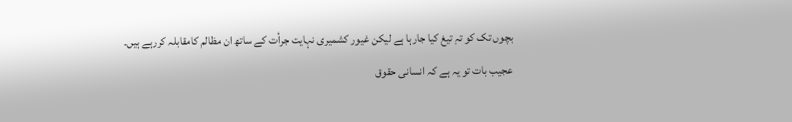بچوں تک کو تہِ تیغ کیا جارہا ہے لیکن غیور کشمیری نہایت جرأت کے ساتھ ان مظالم کامقابلہ کررہے ہیں۔
عجیب بات تو یہ ہے کہ انسانی حقوق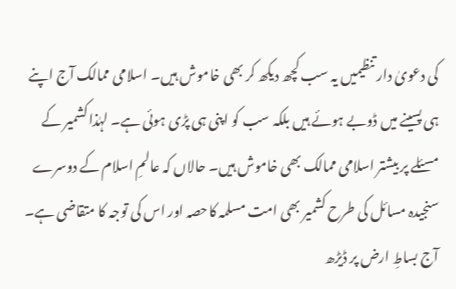کی دعویٰ دار تنظیمیں یہ سب کچھ دیکھ کر بھی خاموش ہیں۔ اسلامی ممالک آج اپنے ہی پسینے میں ڈوبے ہوئے ہیں بلکہ سب کو اپنی ہی پڑی ہوئی ہے۔ لہٰذا کشمیر کے مسئلے پر بیشتر اسلامی ممالک بھی خاموش ہیں۔ حالاں کہ عالمِ اسلام کے دوسرے سنجیدہ مسائل کی طرح کشمیر بھی امت مسلمہ کاحصہ اور اس کی توجہ کا متقاضی ہے۔ آج بساطِ ارض پر ڈیڑھ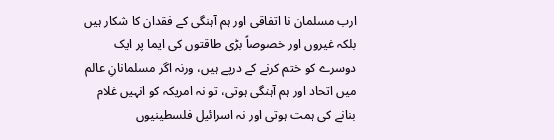ارب مسلمان نا اتفاقی اور ہم آہنگی کے فقدان کا شکار ہیں بلکہ غیروں اور خصوصاً بڑی طاقتوں کی ایما پر ایک دوسرے کو ختم کرنے کے درپے ہیں، ورنہ اگر مسلمانانِ عالم میں اتحاد اور ہم آہنگی ہوتی، تو نہ امریکہ کو انہیں غلام بنانے کی ہمت ہوتی اور نہ اسرائیل فلسطینیوں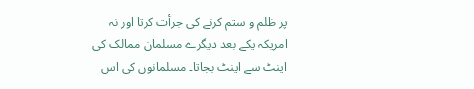پر ظلم و ستم کرنے کی جرأت کرتا اور نہ امریکہ یکے بعد دیگرے مسلمان ممالک کی اینٹ سے اینٹ بجاتا۔ مسلمانوں کی اس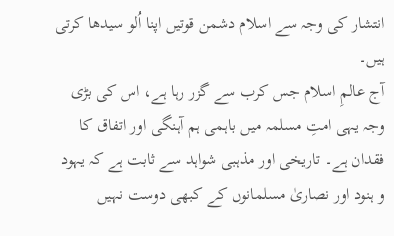انتشار کی وجہ سے اسلام دشمن قوتیں اپنا اُلو سیدھا کرتی ہیں۔
آج عالمِ اسلام جس کرب سے گزر رہا ہے، اس کی بڑی وجہ یہی امتِ مسلمہ میں باہمی ہم آہنگی اور اتفاق کا فقدان ہے۔ تاریخی اور مذہبی شواہد سے ثابت ہے کہ یہود و ہنود اور نصاریٰ مسلمانوں کے کبھی دوست نہیں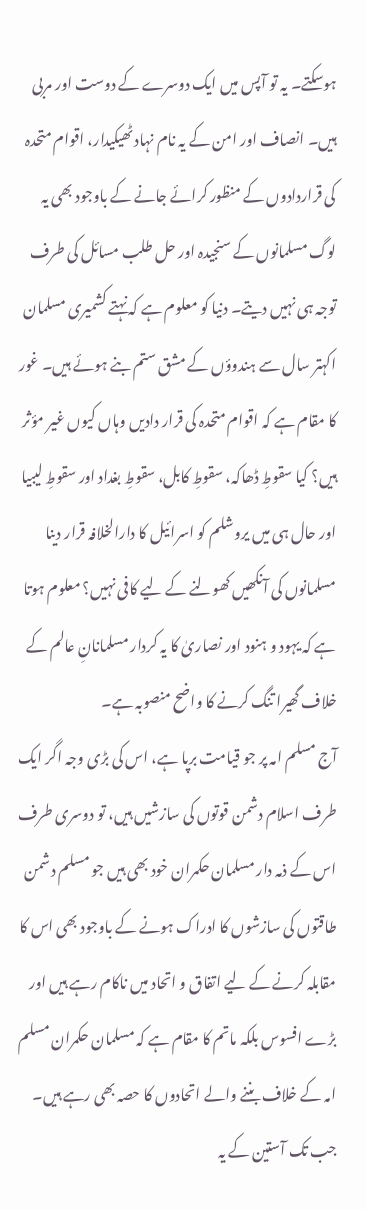ہوسکتے۔ یہ تو آپس میں ایک دوسرے کے دوست اور مربی ہیں۔ انصاف اور امن کے یہ نام نہاد ٹھیکیدار، اقوام متحدہ کی قراردادوں کے منظور کرائے جانے کے باوجود بھی یہ لوگ مسلمانوں کے سنجیدہ اور حل طلب مسائل کی طرف توجہ ہی نہیں دیتے۔ دنیا کو معلوم ہے کہ نہتے کشمیری مسلمان اکہتر سال سے ہندوؤں کے مشق ستم بنے ہوئے ہیں۔ غور کا مقام ہے کہ اقوام متحدہ کی قرار دادیں وہاں کیوں غیر مؤثر ہیں؟ کیا سقوطِ ڈھاکہ، سقوطِ کابل، سقوطِ بغداد اور سقوطِ لیبیا اور حال ہی میں یروشلم کو اسرائیل کا دارالخلافہ قرار دینا مسلمانوں کی آنکھیں کھولنے کے لیے کافی نہیں؟ معلوم ہوتا ہے کہ یہود و ہنود اور نصاریٰ کا یہ کردار مسلمانانِ عالم کے خلاف گھیرا تنگ کرنے کا واضح منصوبہ ہے۔
آج مسلم امہ پر جو قیامت برپا ہے، اس کی بڑی وجہ اگر ایک طرف اسلام دشمن قوتوں کی سازشیں ہیں، تو دوسری طرف اس کے ذمہ دار مسلمان حکمران خود بھی ہیں جو مسلم دشمن طاقتوں کی سازشوں کا ادراک ہونے کے باوجود بھی اس کا مقابلہ کرنے کے لیے اتفاق و اتحاد میں ناکام رہے ہیں اور بڑے افسوس بلکہ ماتم کا مقام ہے کہ مسلمان حکمران مسلم امہ کے خلاف بننے والے اتحادوں کا حصہ بھی رہے ہیں۔ جب تک آستین کے یہ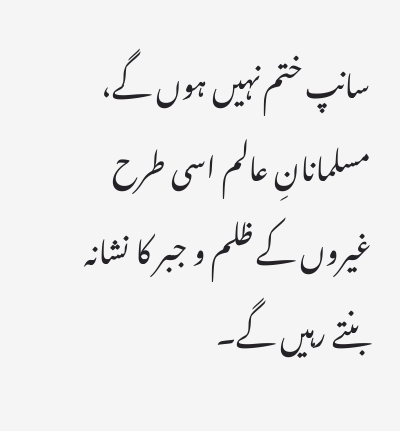سانپ ختم نہیں ہوں گے، مسلمانانِ عالم اسی طرح غیروں کے ظلم و جبر کا نشانہ بنتے رہیں گے۔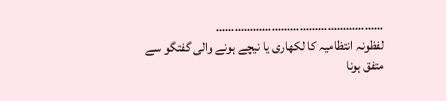………………………………………………
لفظونہ انتظامیہ کا لکھاری یا نیچے ہونے والی گفتگو سے متفق ہونا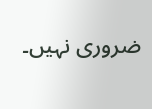ضروری نہیں۔